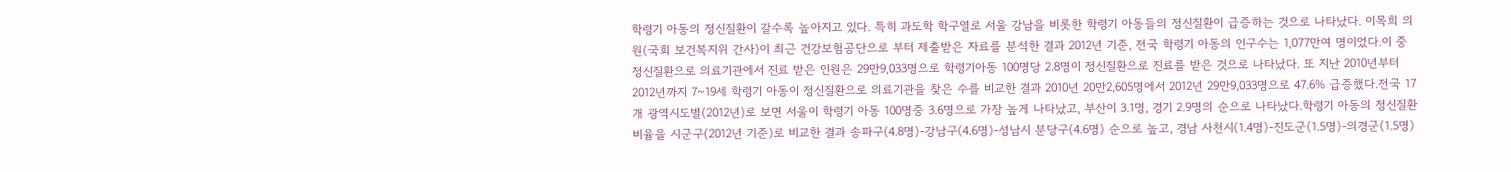학령기 아동의 정신질환이 갈수록 높아지고 있다. 특히 과도학 학구열로 서울 강남을 비롯한 학령기 아동들의 정신질환이 급증하는 것으로 나타났다. 이목희 의원(국회 보건복지위 간사)이 최근 건강보험공단으로 부터 제출받은 자료를 분석한 결과 2012년 기준, 전국 학령기 아동의 인구수는 1,077만여 명이었다.이 중 정신질환으로 의료기관에서 진료 받은 인원은 29만9,033명으로 학령기아동 100명당 2.8명이 정신질환으로 진료를 받은 것으로 나타났다. 또 지난 2010년부터 2012년까지 7~19세 학령기 아동이 정신질환으로 의료기관을 찾은 수를 비교한 결과 2010년 20만2,605명에서 2012년 29만9,033명으로 47.6% 급증했다.전국 17개 광역시도별(2012년)로 보면 서울이 학령기 아동 100명중 3.6명으로 가장 높게 나타났고, 부산이 3.1명, 경기 2.9명의 순으로 나타났다.학령기 아동의 정신질환비율을 시군구(2012년 기준)로 비교한 결과 송파구(4.8명)-강남구(4.6명)-성남시 분당구(4.6명) 순으로 높고, 경남 사천시(1.4명)-진도군(1.5명)-의경군(1.5명)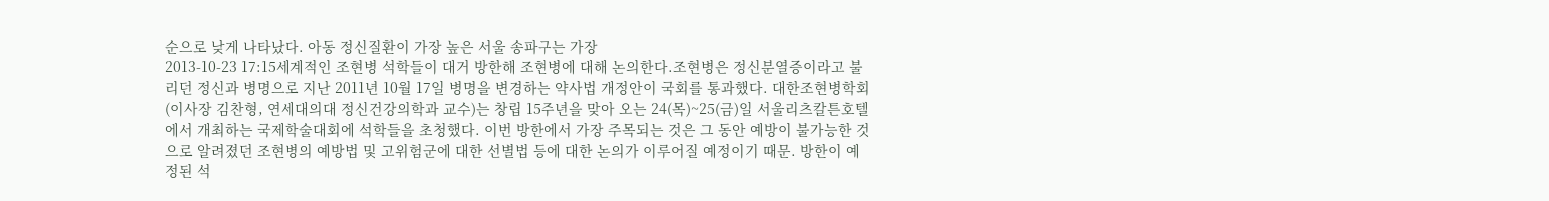순으로 낮게 나타났다. 아동 정신질환이 가장 높은 서울 송파구는 가장
2013-10-23 17:15세계적인 조현병 석학들이 대거 방한해 조현병에 대해 논의한다.조현병은 정신분열증이라고 불리던 정신과 병명으로 지난 2011년 10월 17일 병명을 변경하는 약사법 개정안이 국회를 통과했다. 대한조현병학회(이사장 김찬형, 연세대의대 정신건강의학과 교수)는 창립 15주년을 맞아 오는 24(목)~25(금)일 서울리츠칼튼호텔에서 개최하는 국제학술대회에 석학들을 초청했다. 이번 방한에서 가장 주목되는 것은 그 동안 예방이 불가능한 것으로 알려졌던 조현병의 예방법 및 고위험군에 대한 선별법 등에 대한 논의가 이루어질 예정이기 때문. 방한이 예정된 석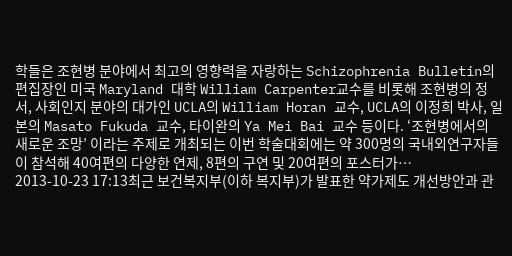학들은 조현병 분야에서 최고의 영향력을 자랑하는 Schizophrenia Bulletin의 편집장인 미국 Maryland 대학 William Carpenter교수를 비롯해 조현병의 정서, 사회인지 분야의 대가인 UCLA의 William Horan 교수, UCLA의 이정희 박사, 일본의 Masato Fukuda 교수, 타이완의 Ya Mei Bai 교수 등이다. ‘조현병에서의 새로운 조망’ 이라는 주제로 개최되는 이번 학술대회에는 약 300명의 국내외연구자들이 참석해 40여편의 다양한 연제, 8편의 구연 및 20여편의 포스터가…
2013-10-23 17:13최근 보건복지부(이하 복지부)가 발표한 약가제도 개선방안과 관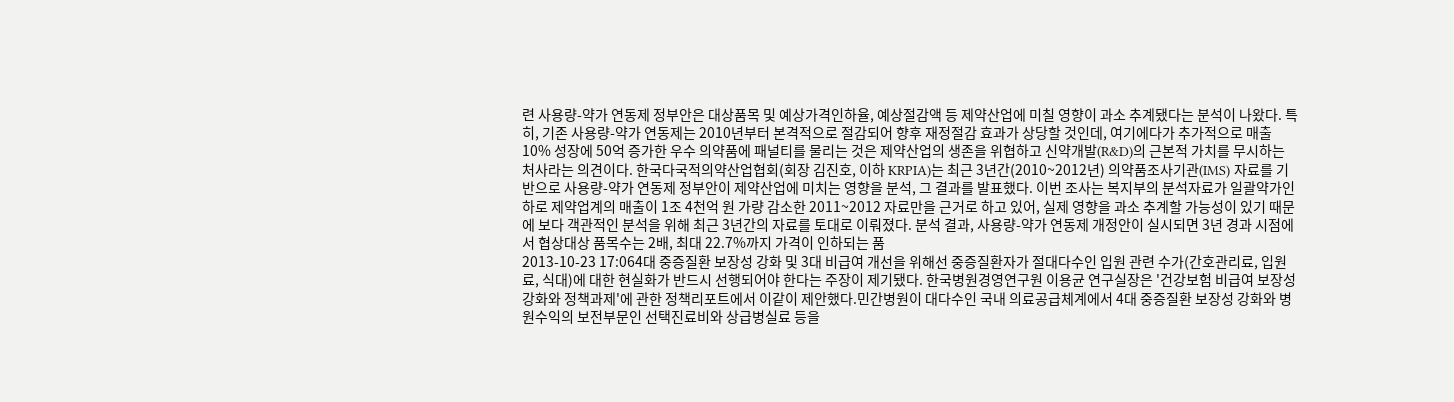련 사용량-약가 연동제 정부안은 대상품목 및 예상가격인하율, 예상절감액 등 제약산업에 미칠 영향이 과소 추계됐다는 분석이 나왔다. 특히, 기존 사용량-약가 연동제는 2010년부터 본격적으로 절감되어 향후 재정절감 효과가 상당할 것인데, 여기에다가 추가적으로 매출 10% 성장에 50억 증가한 우수 의약품에 패널티를 물리는 것은 제약산업의 생존을 위협하고 신약개발(R&D)의 근본적 가치를 무시하는 처사라는 의견이다. 한국다국적의약산업협회(회장 김진호, 이하 KRPIA)는 최근 3년간(2010~2012년) 의약품조사기관(IMS) 자료를 기반으로 사용량-약가 연동제 정부안이 제약산업에 미치는 영향을 분석, 그 결과를 발표했다. 이번 조사는 복지부의 분석자료가 일괄약가인하로 제약업계의 매출이 1조 4천억 원 가량 감소한 2011~2012 자료만을 근거로 하고 있어, 실제 영향을 과소 추계할 가능성이 있기 때문에 보다 객관적인 분석을 위해 최근 3년간의 자료를 토대로 이뤄졌다. 분석 결과, 사용량-약가 연동제 개정안이 실시되면 3년 경과 시점에서 협상대상 품목수는 2배, 최대 22.7%까지 가격이 인하되는 품
2013-10-23 17:064대 중증질환 보장성 강화 및 3대 비급여 개선을 위해선 중증질환자가 절대다수인 입원 관련 수가(간호관리료, 입원료, 식대)에 대한 현실화가 반드시 선행되어야 한다는 주장이 제기됐다. 한국병원경영연구원 이용균 연구실장은 '건강보험 비급여 보장성 강화와 정책과제'에 관한 정책리포트에서 이같이 제안했다.민간병원이 대다수인 국내 의료공급체계에서 4대 중증질환 보장성 강화와 병원수익의 보전부문인 선택진료비와 상급병실료 등을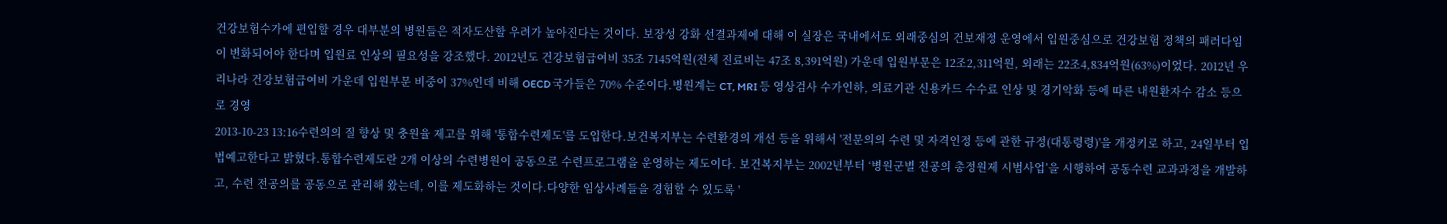건강보험수가에 편입할 경우 대부분의 병원들은 적자도산할 우려가 높아진다는 것이다. 보장성 강화 선결과제에 대해 이 실장은 국내에서도 외래중심의 건보재정 운영에서 입원중심으로 건강보험 정책의 패러다임이 변화되어야 한다며 입원료 인상의 필요성을 강조했다. 2012년도 건강보험급여비 35조 7145억원(전체 진료비는 47조 8,391억원) 가운데 입원부문은 12조2,311억원, 외래는 22조4,834억원(63%)이었다. 2012년 우리나라 건강보험급여비 가운데 입원부문 비중이 37%인데 비해 OECD 국가들은 70% 수준이다.병원계는 CT, MRI 등 영상검사 수가인하, 의료기관 신용카드 수수료 인상 및 경기악화 등에 따른 내원환자수 감소 등으로 경영
2013-10-23 13:16수련의의 질 향상 및 충원율 제고를 위해 '통합수련제도'를 도입한다.보건복지부는 수련환경의 개선 등을 위해서 '전문의의 수련 및 자격인정 등에 관한 규정(대통령령)'을 개정키로 하고, 24일부터 입법예고한다고 밝혔다.통합수련제도란 2개 이상의 수련병원이 공동으로 수련프로그램을 운영하는 제도이다. 보건복지부는 2002년부터 ‘병원군별 전공의 총정원제 시범사업’을 시행하여 공동수련 교과과정을 개발하고, 수련 전공의를 공동으로 관리해 왔는데, 이를 제도화하는 것이다.다양한 임상사례들을 경험할 수 있도록 '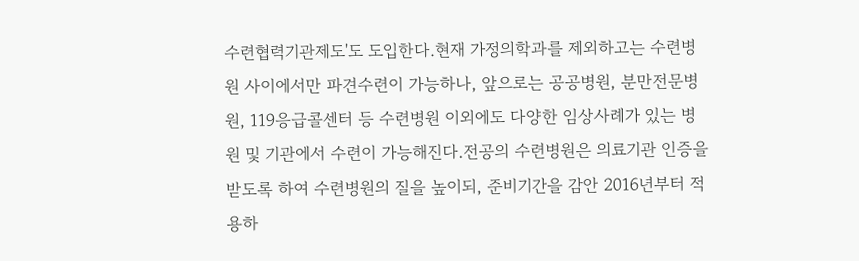수련협력기관제도'도 도입한다.현재 가정의학과를 제외하고는 수련병원 사이에서만 파견수련이 가능하나, 앞으로는 공공병원, 분만전문병원, 119응급콜센터 등 수련병원 이외에도 다양한 임상사례가 있는 병원 및 기관에서 수련이 가능해진다.전공의 수련병원은 의료기관 인증을 받도록 하여 수련병원의 질을 높이되, 준비기간을 감안 2016년부터 적용하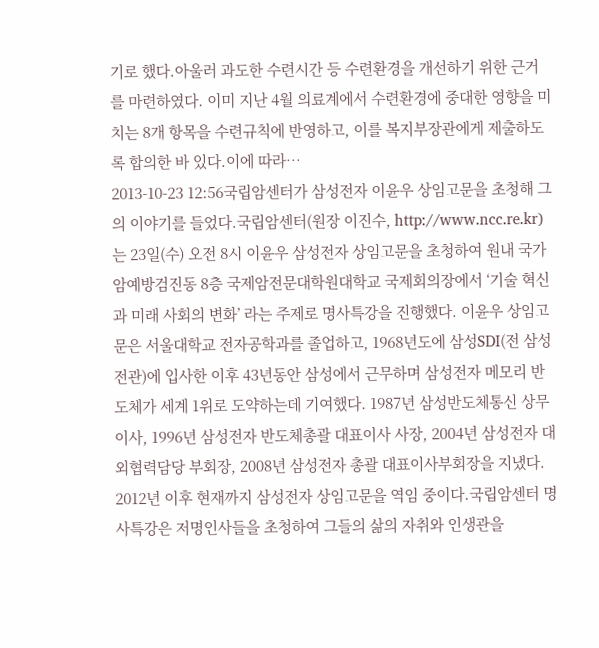기로 했다.아울러 과도한 수련시간 등 수련환경을 개선하기 위한 근거를 마련하였다. 이미 지난 4월 의료계에서 수련환경에 중대한 영향을 미치는 8개 항목을 수련규칙에 반영하고, 이를 복지부장관에게 제출하도록 합의한 바 있다.이에 따라…
2013-10-23 12:56국립암센터가 삼성전자 이윤우 상임고문을 초청해 그의 이야기를 들었다.국립암센터(원장 이진수, http://www.ncc.re.kr)는 23일(수) 오전 8시 이윤우 삼성전자 상임고문을 초청하여 원내 국가암예방검진동 8층 국제암전문대학원대학교 국제회의장에서 ‘기술 혁신과 미래 사회의 변화’ 라는 주제로 명사특강을 진행했다. 이윤우 상임고문은 서울대학교 전자공학과를 졸업하고, 1968년도에 삼성SDI(전 삼성전관)에 입사한 이후 43년동안 삼성에서 근무하며 삼성전자 메모리 반도체가 세계 1위로 도약하는데 기여했다. 1987년 삼성반도체통신 상무이사, 1996년 삼성전자 반도체총괄 대표이사 사장, 2004년 삼성전자 대외협력담당 부회장, 2008년 삼성전자 총괄 대표이사부회장을 지냈다. 2012년 이후 현재까지 삼성전자 상임고문을 역임 중이다.국립암센터 명사특강은 저명인사들을 초청하여 그들의 삶의 자취와 인생관을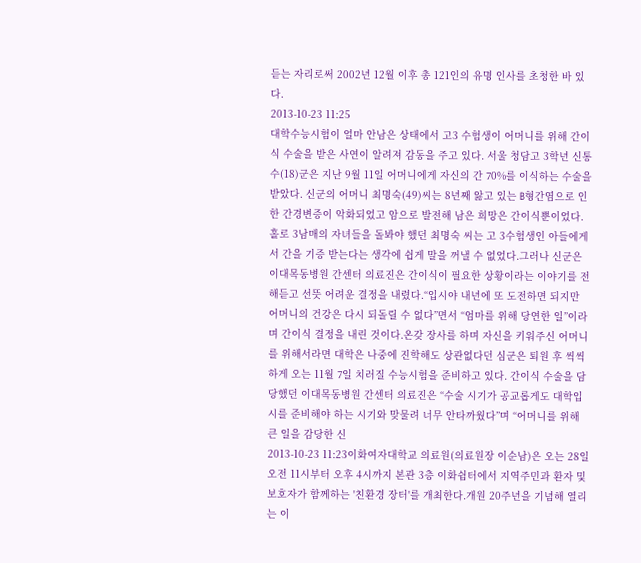듣는 자리로써 2002년 12월 이후 총 121인의 유명 인사를 초청한 바 있다.
2013-10-23 11:25
대학수능시험이 얼마 안남은 상태에서 고3 수험생이 어머니를 위해 간이식 수술을 받은 사연이 알려져 감동을 주고 있다. 서울 청담고 3학년 신통수(18)군은 지난 9월 11일 어머니에게 자신의 간 70%를 이식하는 수술을 받았다. 신군의 어머니 최명숙(49)씨는 8년째 앓고 있는 B형간염으로 인한 간경변증이 악화되었고 암으로 발전해 남은 희망은 간이식뿐이었다.홀로 3남매의 자녀들을 돌봐야 했던 최명숙 씨는 고 3수험생인 아들에게서 간을 기증 받는다는 생각에 쉽게 말을 꺼낼 수 없었다.그러나 신군은 이대목동병원 간센터 의료진은 간이식이 필요한 상황이라는 이야기를 전해듣고 선뜻 어려운 결정을 내렸다.“입시야 내년에 또 도전하면 되지만 어머니의 건강은 다시 되돌릴 수 없다”면서 “엄마를 위해 당연한 일”이라며 간이식 결정을 내린 것이다.온갖 장사를 하며 자신을 키워주신 어머니를 위해서라면 대학은 나중에 진학해도 상관없다던 심군은 퇴원 후 씩씩하게 오는 11월 7일 치러질 수능시험을 준비하고 있다. 간이식 수술을 담당했던 이대목동병원 간센터 의료진은 “수술 시기가 공교롭게도 대학입시를 준비해야 하는 시기와 맞물려 너무 안타까웠다”며 “어머니를 위해 큰 일을 감당한 신
2013-10-23 11:23이화여자대학교 의료원(의료원장 이순남)은 오는 28일 오전 11시부터 오후 4시까지 본관 3층 이화쉼터에서 지역주민과 환자 및 보호자가 함께하는 '친환경 장터'를 개최한다.개원 20주년을 기념해 열리는 이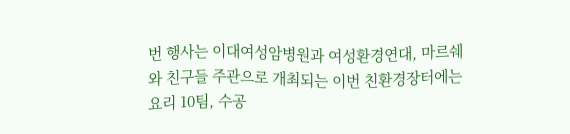번 행사는 이대여성암병원과 여성환경연대, 마르쉐와 친구들 주관으로 개최되는 이번 친환경장터에는 요리 10팀, 수공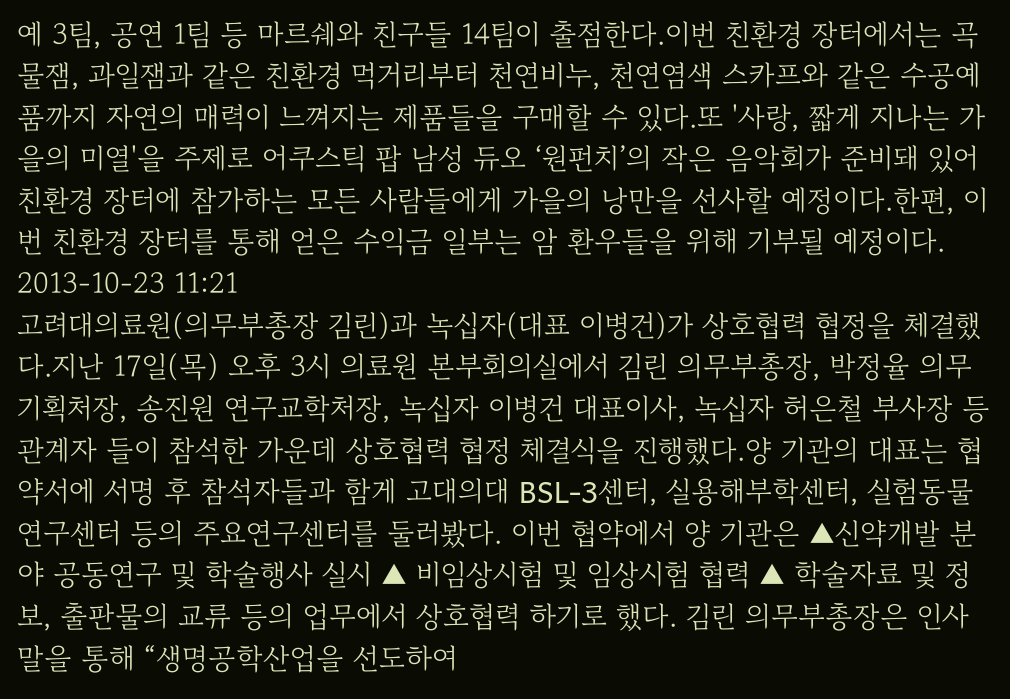예 3팀, 공연 1팀 등 마르쉐와 친구들 14팀이 출점한다.이번 친환경 장터에서는 곡물잼, 과일잼과 같은 친환경 먹거리부터 천연비누, 천연염색 스카프와 같은 수공예품까지 자연의 매력이 느껴지는 제품들을 구매할 수 있다.또 '사랑, 짧게 지나는 가을의 미열'을 주제로 어쿠스틱 팝 남성 듀오 ‘원펀치’의 작은 음악회가 준비돼 있어 친환경 장터에 참가하는 모든 사람들에게 가을의 낭만을 선사할 예정이다.한편, 이번 친환경 장터를 통해 얻은 수익금 일부는 암 환우들을 위해 기부될 예정이다.
2013-10-23 11:21
고려대의료원(의무부총장 김린)과 녹십자(대표 이병건)가 상호협력 협정을 체결했다.지난 17일(목) 오후 3시 의료원 본부회의실에서 김린 의무부총장, 박정율 의무기획처장, 송진원 연구교학처장, 녹십자 이병건 대표이사, 녹십자 허은철 부사장 등 관계자 들이 참석한 가운데 상호협력 협정 체결식을 진행했다.양 기관의 대표는 협약서에 서명 후 참석자들과 함게 고대의대 BSL-3센터, 실용해부학센터, 실험동물연구센터 등의 주요연구센터를 둘러봤다. 이번 협약에서 양 기관은 ▲신약개발 분야 공동연구 및 학술행사 실시 ▲ 비임상시험 및 임상시험 협력 ▲ 학술자료 및 정보, 출판물의 교류 등의 업무에서 상호협력 하기로 했다. 김린 의무부총장은 인사말을 통해 “생명공학산업을 선도하여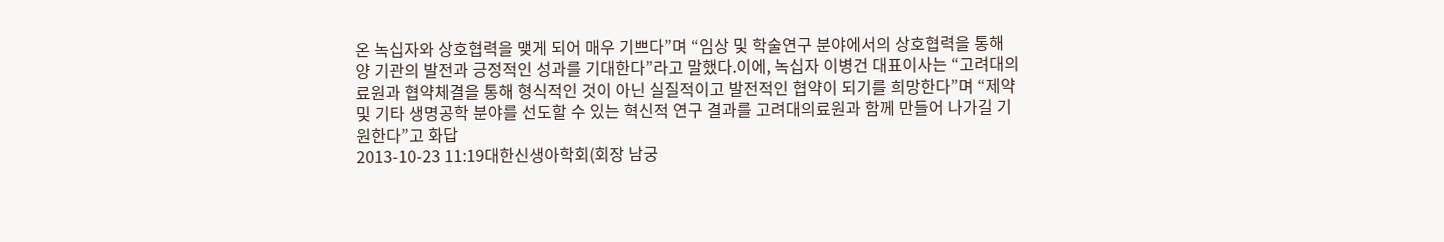온 녹십자와 상호협력을 맺게 되어 매우 기쁘다”며 “임상 및 학술연구 분야에서의 상호협력을 통해 양 기관의 발전과 긍정적인 성과를 기대한다”라고 말했다.이에, 녹십자 이병건 대표이사는 “고려대의료원과 협약체결을 통해 형식적인 것이 아닌 실질적이고 발전적인 협약이 되기를 희망한다”며 “제약 및 기타 생명공학 분야를 선도할 수 있는 혁신적 연구 결과를 고려대의료원과 함께 만들어 나가길 기원한다”고 화답
2013-10-23 11:19대한신생아학회(회장 남궁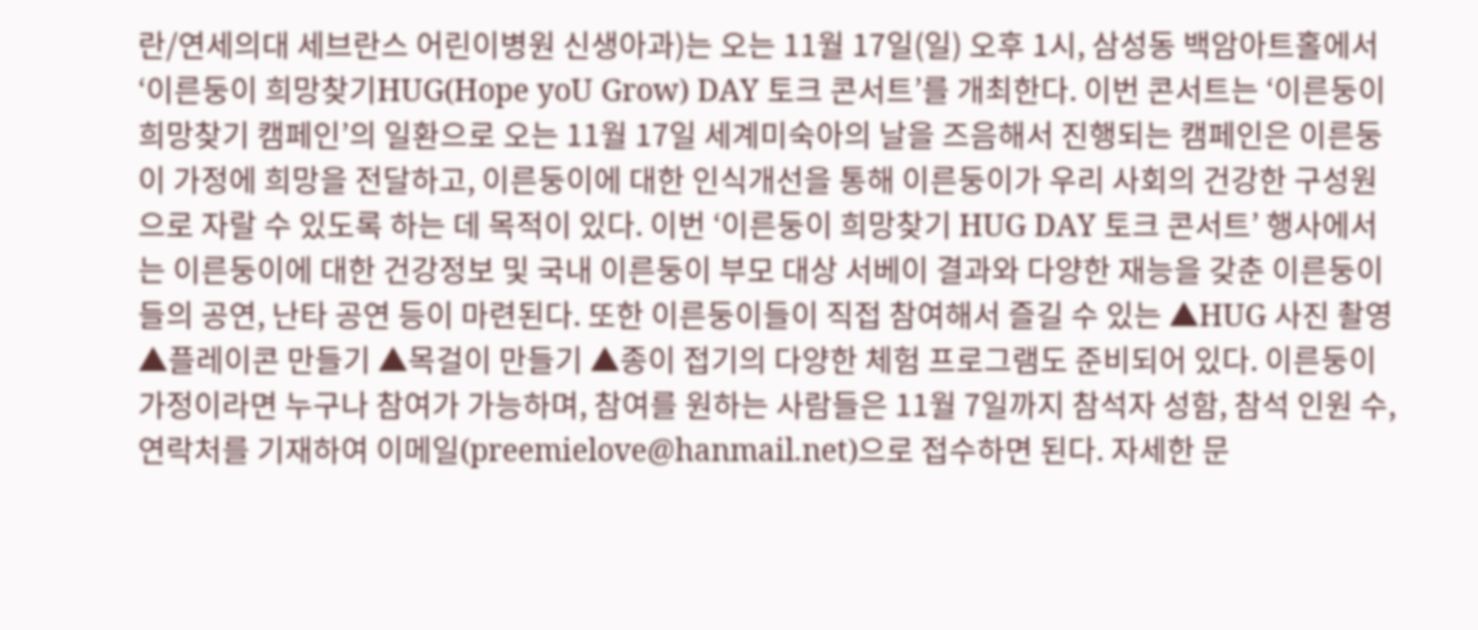란/연세의대 세브란스 어린이병원 신생아과)는 오는 11월 17일(일) 오후 1시, 삼성동 백암아트홀에서 ‘이른둥이 희망찾기HUG(Hope yoU Grow) DAY 토크 콘서트’를 개최한다. 이번 콘서트는 ‘이른둥이 희망찾기 캠페인’의 일환으로 오는 11월 17일 세계미숙아의 날을 즈음해서 진행되는 캠페인은 이른둥이 가정에 희망을 전달하고, 이른둥이에 대한 인식개선을 통해 이른둥이가 우리 사회의 건강한 구성원으로 자랄 수 있도록 하는 데 목적이 있다. 이번 ‘이른둥이 희망찾기 HUG DAY 토크 콘서트’ 행사에서는 이른둥이에 대한 건강정보 및 국내 이른둥이 부모 대상 서베이 결과와 다양한 재능을 갖춘 이른둥이들의 공연, 난타 공연 등이 마련된다. 또한 이른둥이들이 직접 참여해서 즐길 수 있는 ▲HUG 사진 촬영 ▲플레이콘 만들기 ▲목걸이 만들기 ▲종이 접기의 다양한 체험 프로그램도 준비되어 있다. 이른둥이 가정이라면 누구나 참여가 가능하며, 참여를 원하는 사람들은 11월 7일까지 참석자 성함, 참석 인원 수, 연락처를 기재하여 이메일(preemielove@hanmail.net)으로 접수하면 된다. 자세한 문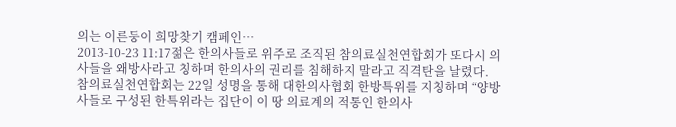의는 이른둥이 희망찾기 캠페인…
2013-10-23 11:17젊은 한의사들로 위주로 조직된 참의료실천연합회가 또다시 의사들을 왜방사라고 칭하며 한의사의 권리를 침해하지 말라고 직격탄을 날렸다. 참의료실천연합회는 22일 성명을 통해 대한의사협회 한방특위를 지칭하며 “양방사들로 구성된 한특위라는 집단이 이 땅 의료계의 적통인 한의사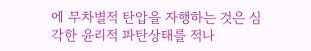에 무차별적 탄압을 자행하는 것은 심각한 윤리적 파탄상태를 적나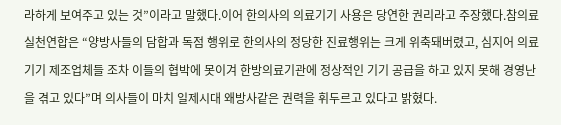라하게 보여주고 있는 것”이라고 말했다.이어 한의사의 의료기기 사용은 당연한 권리라고 주장했다.참의료실천연합은 “양방사들의 담합과 독점 행위로 한의사의 정당한 진료행위는 크게 위축돼버렸고, 심지어 의료기기 제조업체들 조차 이들의 협박에 못이겨 한방의료기관에 정상적인 기기 공급을 하고 있지 못해 경영난을 겪고 있다”며 의사들이 마치 일제시대 왜방사같은 권력을 휘두르고 있다고 밝혔다.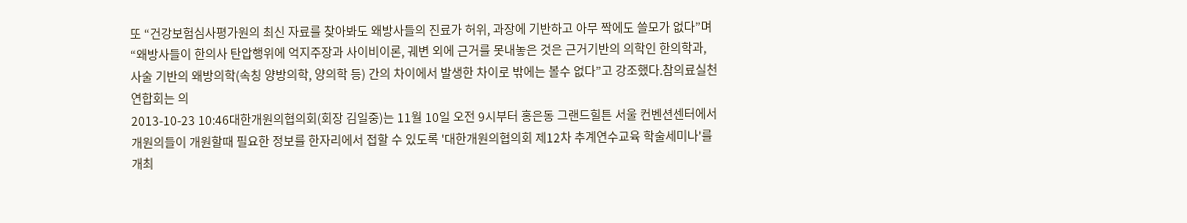또 “건강보험심사평가원의 최신 자료를 찾아봐도 왜방사들의 진료가 허위, 과장에 기반하고 아무 짝에도 쓸모가 없다”며 “왜방사들이 한의사 탄압행위에 억지주장과 사이비이론, 궤변 외에 근거를 못내놓은 것은 근거기반의 의학인 한의학과, 사술 기반의 왜방의학(속칭 양방의학, 양의학 등) 간의 차이에서 발생한 차이로 밖에는 볼수 없다”고 강조했다.참의료실천연합회는 의
2013-10-23 10:46대한개원의협의회(회장 김일중)는 11월 10일 오전 9시부터 홍은동 그랜드힐튼 서울 컨벤션센터에서 개원의들이 개원할때 필요한 정보를 한자리에서 접할 수 있도록 '대한개원의협의회 제12차 추계연수교육 학술세미나'를 개최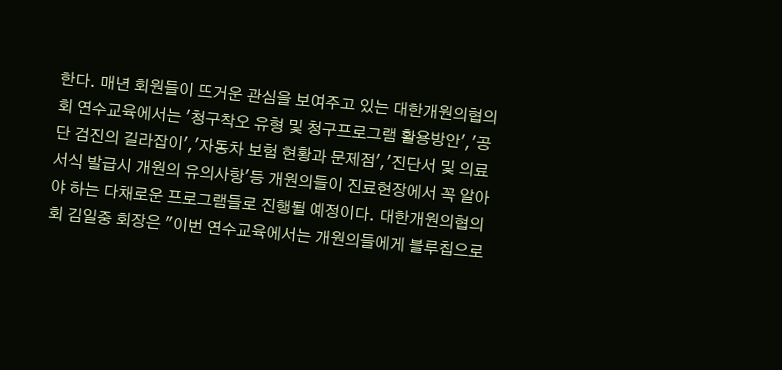한다. 매년 회원들이 뜨거운 관심을 보여주고 있는 대한개원의협의회 연수교육에서는 '청구착오 유형 및 청구프로그램 활용방안','공단 검진의 길라잡이','자동차 보험 현황과 문제점','진단서 및 의료 서식 발급시 개원의 유의사항'등 개원의들이 진료현장에서 꼭 알아야 하는 다채로운 프로그램들로 진행될 예정이다. 대한개원의협의회 김일중 회장은 "이번 연수교육에서는 개원의들에게 블루칩으로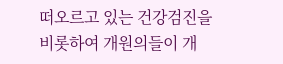떠오르고 있는 건강검진을 비롯하여 개원의들이 개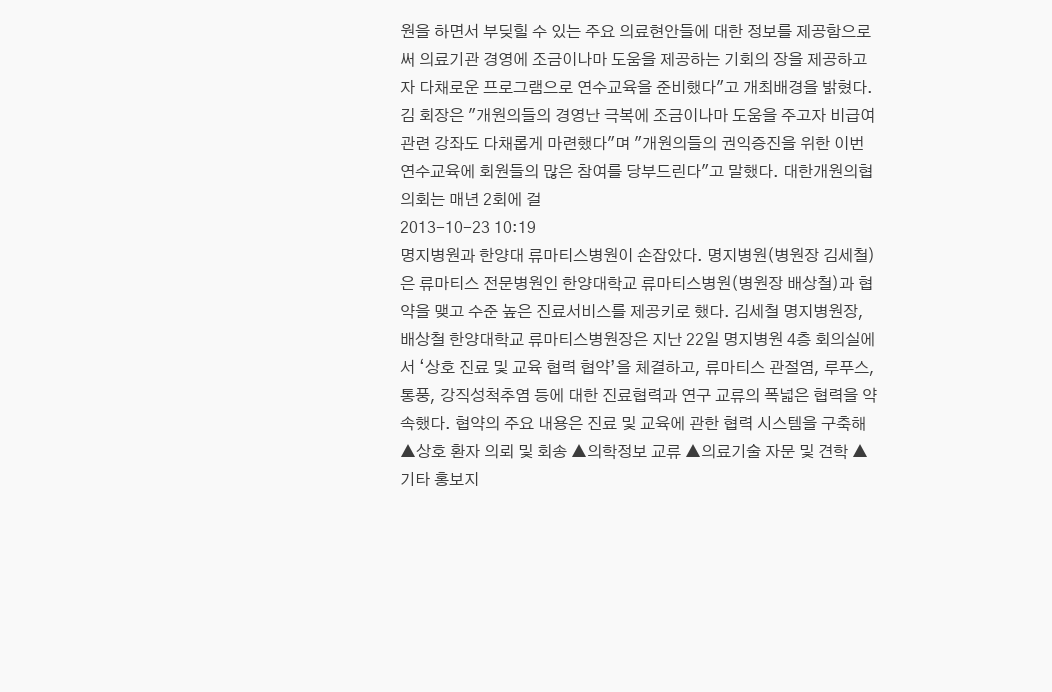원을 하면서 부딪힐 수 있는 주요 의료현안들에 대한 정보를 제공함으로써 의료기관 경영에 조금이나마 도움을 제공하는 기회의 장을 제공하고자 다채로운 프로그램으로 연수교육을 준비했다"고 개최배경을 밝혔다. 김 회장은 "개원의들의 경영난 극복에 조금이나마 도움을 주고자 비급여 관련 강좌도 다채롭게 마련했다"며 "개원의들의 권익증진을 위한 이번 연수교육에 회원들의 많은 참여를 당부드린다"고 말했다. 대한개원의협의회는 매년 2회에 걸
2013-10-23 10:19
명지병원과 한양대 류마티스병원이 손잡았다. 명지병원(병원장 김세철)은 류마티스 전문병원인 한양대학교 류마티스병원(병원장 배상철)과 협약을 맺고 수준 높은 진료서비스를 제공키로 했다. 김세철 명지병원장, 배상철 한양대학교 류마티스병원장은 지난 22일 명지병원 4층 회의실에서 ‘상호 진료 및 교육 협력 협약’을 체결하고, 류마티스 관절염, 루푸스, 통풍, 강직성척추염 등에 대한 진료협력과 연구 교류의 폭넓은 협력을 약속했다. 협약의 주요 내용은 진료 및 교육에 관한 협력 시스템을 구축해 ▲상호 환자 의뢰 및 회송 ▲의학정보 교류 ▲의료기술 자문 및 견학 ▲기타 홍보지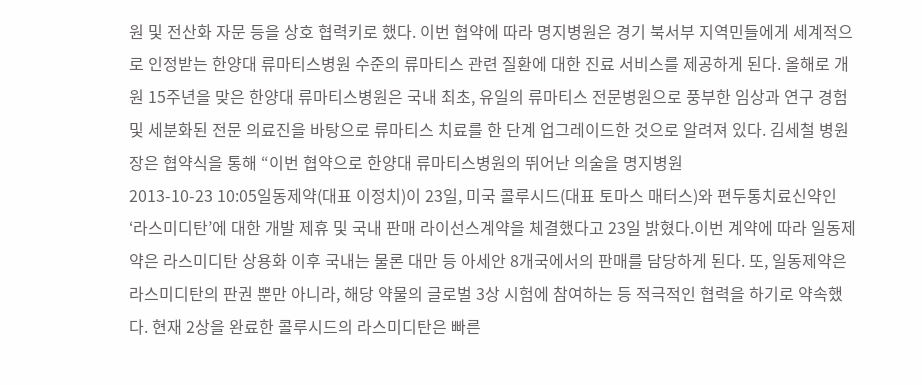원 및 전산화 자문 등을 상호 협력키로 했다. 이번 협약에 따라 명지병원은 경기 북서부 지역민들에게 세계적으로 인정받는 한양대 류마티스병원 수준의 류마티스 관련 질환에 대한 진료 서비스를 제공하게 된다. 올해로 개원 15주년을 맞은 한양대 류마티스병원은 국내 최초, 유일의 류마티스 전문병원으로 풍부한 임상과 연구 경험 및 세분화된 전문 의료진을 바탕으로 류마티스 치료를 한 단계 업그레이드한 것으로 알려져 있다. 김세철 병원장은 협약식을 통해 “이번 협약으로 한양대 류마티스병원의 뛰어난 의술을 명지병원
2013-10-23 10:05일동제약(대표 이정치)이 23일, 미국 콜루시드(대표 토마스 매터스)와 편두통치료신약인 ‘라스미디탄’에 대한 개발 제휴 및 국내 판매 라이선스계약을 체결했다고 23일 밝혔다.이번 계약에 따라 일동제약은 라스미디탄 상용화 이후 국내는 물론 대만 등 아세안 8개국에서의 판매를 담당하게 된다. 또, 일동제약은 라스미디탄의 판권 뿐만 아니라, 해당 약물의 글로벌 3상 시험에 참여하는 등 적극적인 협력을 하기로 약속했다. 현재 2상을 완료한 콜루시드의 라스미디탄은 빠른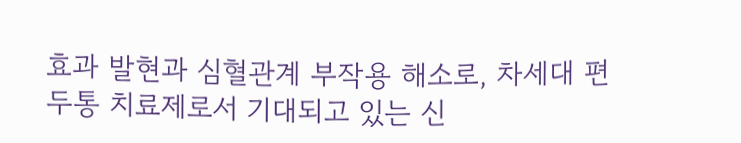효과 발현과 심혈관계 부작용 해소로, 차세대 편두통 치료제로서 기대되고 있는 신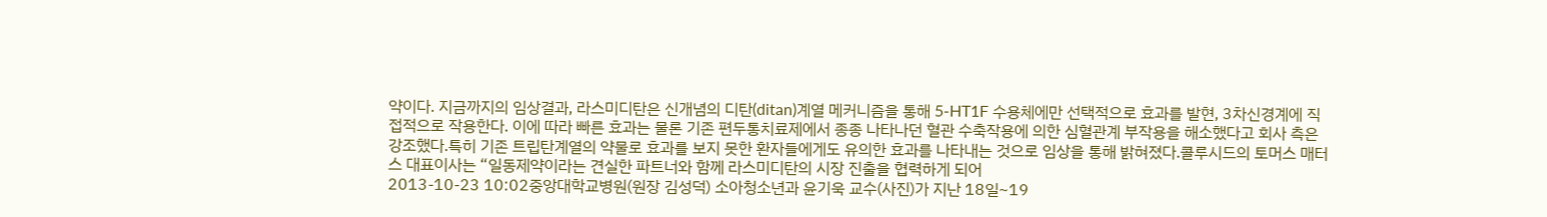약이다. 지금까지의 임상결과, 라스미디탄은 신개념의 디탄(ditan)계열 메커니즘을 통해 5-HT1F 수용체에만 선택적으로 효과를 발현, 3차신경계에 직접적으로 작용한다. 이에 따라 빠른 효과는 물론 기존 편두통치료제에서 종종 나타나던 혈관 수축작용에 의한 심혈관계 부작용을 해소했다고 회사 측은 강조했다.특히 기존 트립탄계열의 약물로 효과를 보지 못한 환자들에게도 유의한 효과를 나타내는 것으로 임상을 통해 밝혀졌다.콜루시드의 토머스 매터스 대표이사는 “일동제약이라는 견실한 파트너와 함께 라스미디탄의 시장 진출을 협력하게 되어
2013-10-23 10:02중앙대학교병원(원장 김성덕) 소아청소년과 윤기욱 교수(사진)가 지난 18일~19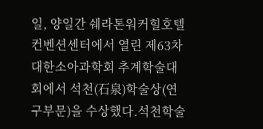일, 양일간 쉐라톤워커힐호텔 컨벤션센터에서 열린 제63차 대한소아과학회 추계학술대회에서 석천(石泉)학술상(연구부문)을 수상했다.석천학술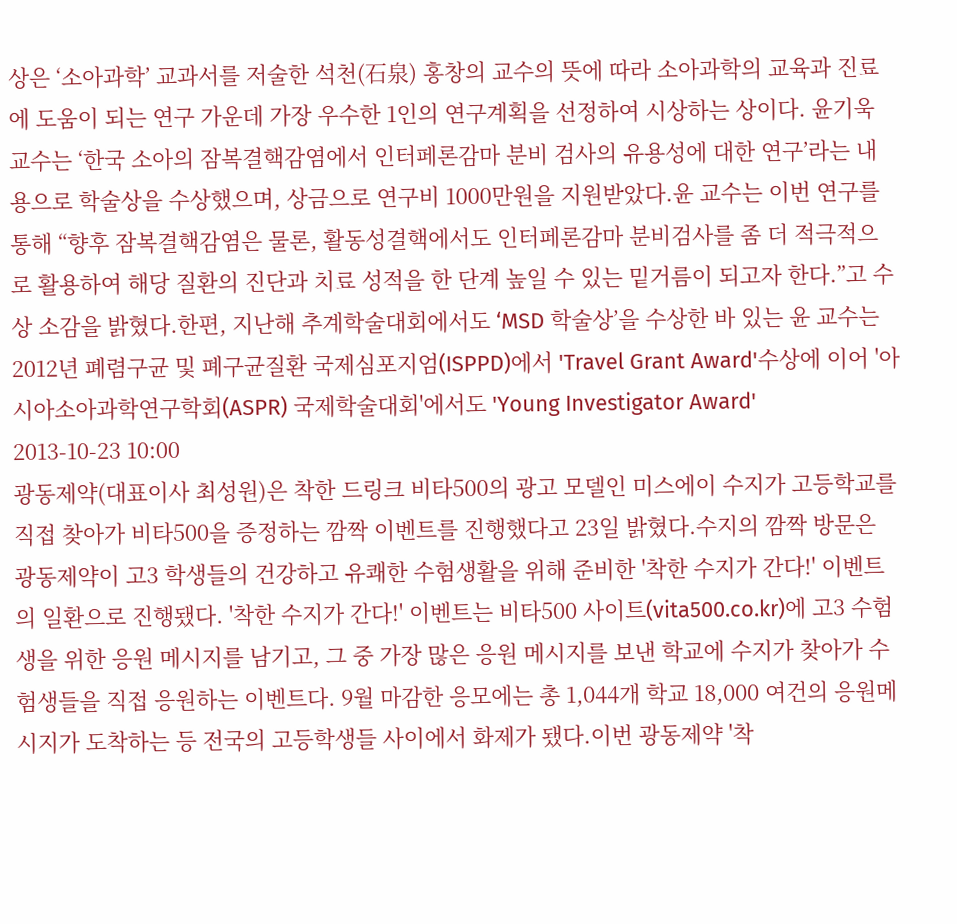상은 ‘소아과학’ 교과서를 저술한 석천(石泉) 홍창의 교수의 뜻에 따라 소아과학의 교육과 진료에 도움이 되는 연구 가운데 가장 우수한 1인의 연구계획을 선정하여 시상하는 상이다. 윤기욱 교수는 ‘한국 소아의 잠복결핵감염에서 인터페론감마 분비 검사의 유용성에 대한 연구’라는 내용으로 학술상을 수상했으며, 상금으로 연구비 1000만원을 지원받았다.윤 교수는 이번 연구를 통해 “향후 잠복결핵감염은 물론, 활동성결핵에서도 인터페론감마 분비검사를 좀 더 적극적으로 활용하여 해당 질환의 진단과 치료 성적을 한 단계 높일 수 있는 밑거름이 되고자 한다.”고 수상 소감을 밝혔다.한편, 지난해 추계학술대회에서도 ‘MSD 학술상’을 수상한 바 있는 윤 교수는 2012년 폐렴구균 및 폐구균질환 국제심포지엄(ISPPD)에서 'Travel Grant Award'수상에 이어 '아시아소아과학연구학회(ASPR) 국제학술대회'에서도 'Young Investigator Award'
2013-10-23 10:00
광동제약(대표이사 최성원)은 착한 드링크 비타500의 광고 모델인 미스에이 수지가 고등학교를 직접 찾아가 비타500을 증정하는 깜짝 이벤트를 진행했다고 23일 밝혔다.수지의 깜짝 방문은 광동제약이 고3 학생들의 건강하고 유쾌한 수험생활을 위해 준비한 '착한 수지가 간다!' 이벤트의 일환으로 진행됐다. '착한 수지가 간다!' 이벤트는 비타500 사이트(vita500.co.kr)에 고3 수험생을 위한 응원 메시지를 남기고, 그 중 가장 많은 응원 메시지를 보낸 학교에 수지가 찾아가 수험생들을 직접 응원하는 이벤트다. 9월 마감한 응모에는 총 1,044개 학교 18,000 여건의 응원메시지가 도착하는 등 전국의 고등학생들 사이에서 화제가 됐다.이번 광동제약 '착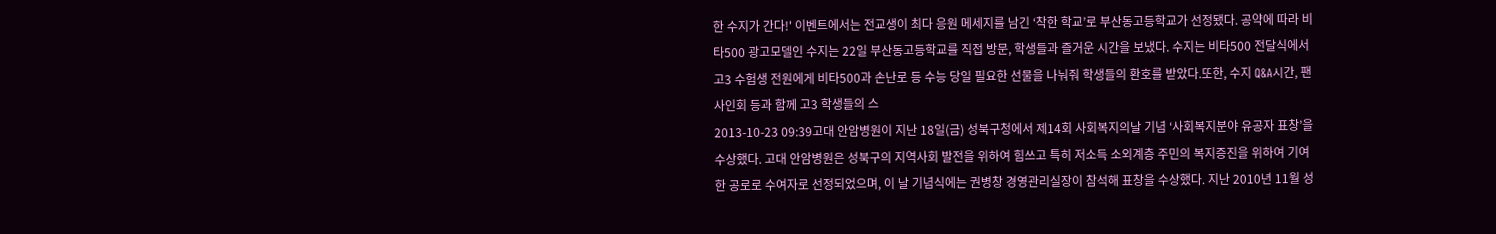한 수지가 간다!' 이벤트에서는 전교생이 최다 응원 메세지를 남긴 ‘착한 학교’로 부산동고등학교가 선정됐다. 공약에 따라 비타500 광고모델인 수지는 22일 부산동고등학교를 직접 방문, 학생들과 즐거운 시간을 보냈다. 수지는 비타500 전달식에서 고3 수험생 전원에게 비타500과 손난로 등 수능 당일 필요한 선물을 나눠줘 학생들의 환호를 받았다.또한, 수지 Q&A시간, 팬 사인회 등과 함께 고3 학생들의 스
2013-10-23 09:39고대 안암병원이 지난 18일(금) 성북구청에서 제14회 사회복지의날 기념 ‘사회복지분야 유공자 표창’을 수상했다. 고대 안암병원은 성북구의 지역사회 발전을 위하여 힘쓰고 특히 저소득 소외계층 주민의 복지증진을 위하여 기여한 공로로 수여자로 선정되었으며, 이 날 기념식에는 권병창 경영관리실장이 참석해 표창을 수상했다. 지난 2010년 11월 성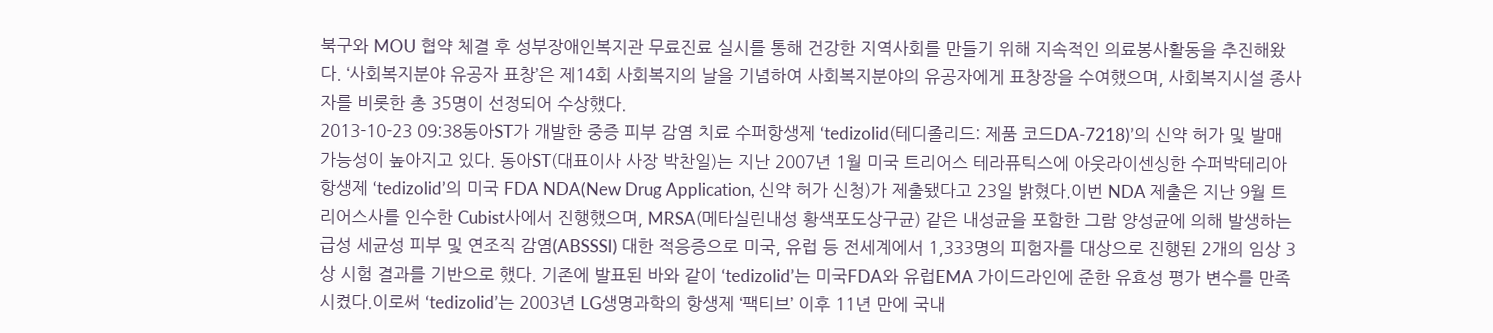북구와 MOU 협약 체결 후 성부장애인복지관 무료진료 실시를 통해 건강한 지역사회를 만들기 위해 지속적인 의료봉사활동을 추진해왔다. ‘사회복지분야 유공자 표창’은 제14회 사회복지의 날을 기념하여 사회복지분야의 유공자에게 표창장을 수여했으며, 사회복지시설 종사자를 비롯한 총 35명이 선정되어 수상했다.
2013-10-23 09:38동아ST가 개발한 중증 피부 감염 치료 수퍼항생제 ‘tedizolid(테디졸리드: 제품 코드DA-7218)’의 신약 허가 및 발매 가능성이 높아지고 있다. 동아ST(대표이사 사장 박찬일)는 지난 2007년 1월 미국 트리어스 테라퓨틱스에 아웃라이센싱한 수퍼박테리아 항생제 ‘tedizolid’의 미국 FDA NDA(New Drug Application, 신약 허가 신청)가 제출됐다고 23일 밝혔다.이번 NDA 제출은 지난 9월 트리어스사를 인수한 Cubist사에서 진행했으며, MRSA(메타실린내성 황색포도상구균) 같은 내성균을 포함한 그람 양성균에 의해 발생하는 급성 세균성 피부 및 연조직 감염(ABSSSI) 대한 적응증으로 미국, 유럽 등 전세계에서 1,333명의 피험자를 대상으로 진행된 2개의 임상 3상 시험 결과를 기반으로 했다. 기존에 발표된 바와 같이 ‘tedizolid’는 미국FDA와 유럽EMA 가이드라인에 준한 유효성 평가 변수를 만족시켰다.이로써 ‘tedizolid’는 2003년 LG생명과학의 항생제 ‘팩티브’ 이후 11년 만에 국내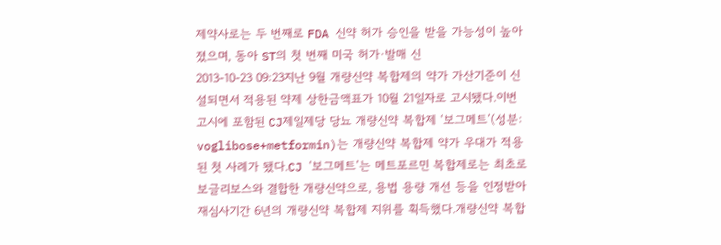제약사로는 두 번째로 FDA 신약 허가 승인을 받을 가능성이 높아졌으며, 동아 ST의 첫 번째 미국 허가·발매 신
2013-10-23 09:23지난 9월 개량신약 복합제의 약가 가산기준이 신설되면서 적용된 약제 상한금액표가 10월 21일자로 고시됐다.이번 고시에 포함된 CJ제일제당 당뇨 개량신약 복합제 ‘보그메트’(성분: voglibose+metformin)는 개량신약 복합제 약가 우대가 적용된 첫 사례가 됐다.CJ ‘보그메트’는 메트포르민 복합제로는 최초로 보글리보스와 결합한 개량신약으로, 용법 용량 개선 등을 인정받아 재심사기간 6년의 개량신약 복합제 지위를 획득했다.개량신약 복합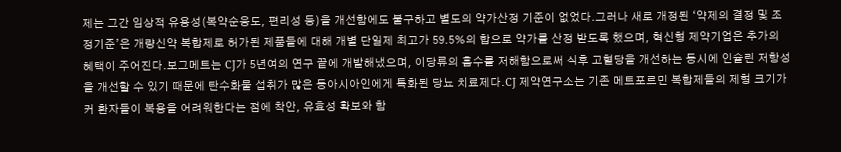제는 그간 임상적 유용성(복약순응도, 편리성 등)을 개선함에도 불구하고 별도의 약가산정 기준이 없었다.그러나 새로 개정된 ‘약제의 결정 및 조정기준’은 개량신약 복합제로 허가된 제품들에 대해 개별 단일제 최고가 59.5%의 합으로 약가를 산정 받도록 했으며, 혁신형 제약기업은 추가의 혜택이 주어진다.보그메트는 CJ가 5년여의 연구 끝에 개발해냈으며, 이당류의 흡수를 저해함으로써 식후 고혈당을 개선하는 동시에 인슐린 저항성을 개선할 수 있기 때문에 탄수화물 섭취가 많은 동아시아인에게 특화된 당뇨 치료제다.CJ 제약연구소는 기존 메트포르민 복합제들의 제형 크기가 커 환자들이 복용을 어려워한다는 점에 착안, 유효성 확보와 함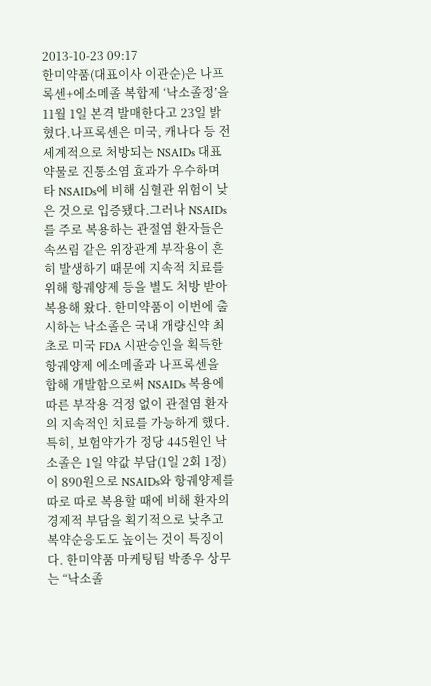2013-10-23 09:17
한미약품(대표이사 이관순)은 나프록센+에소메졸 복합제 ‘낙소졸정’을 11월 1일 본격 발매한다고 23일 밝혔다.나프록센은 미국, 캐나다 등 전 세계적으로 처방되는 NSAIDs 대표약물로 진통소염 효과가 우수하며 타 NSAIDs에 비해 심혈관 위험이 낮은 것으로 입증됐다.그러나 NSAIDs를 주로 복용하는 관절염 환자들은 속쓰림 같은 위장관계 부작용이 흔히 발생하기 때문에 지속적 치료를 위해 항궤양제 등을 별도 처방 받아 복용해 왔다. 한미약품이 이번에 출시하는 낙소졸은 국내 개량신약 최초로 미국 FDA 시판승인을 획득한 항궤양제 에소메졸과 나프록센을 합해 개발함으로써 NSAIDs 복용에 따른 부작용 걱정 없이 관절염 환자의 지속적인 치료를 가능하게 했다. 특히, 보험약가가 정당 445원인 낙소졸은 1일 약값 부담(1일 2회 1정)이 890원으로 NSAIDs와 항궤양제를 따로 따로 복용할 때에 비해 환자의 경제적 부담을 획기적으로 낮추고 복약순응도도 높이는 것이 특징이다. 한미약품 마케팅팀 박종우 상무는 “낙소졸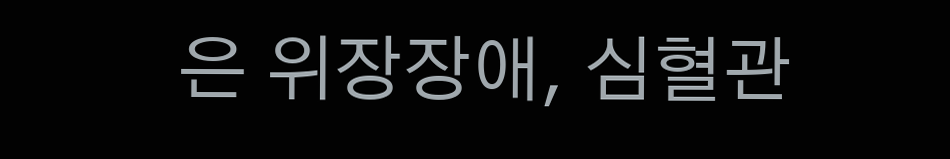은 위장장애, 심혈관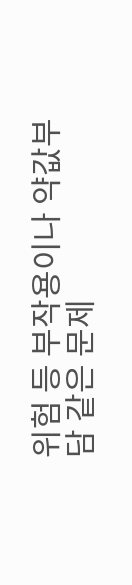위험 등 부작용이나 약값부담 같은 문제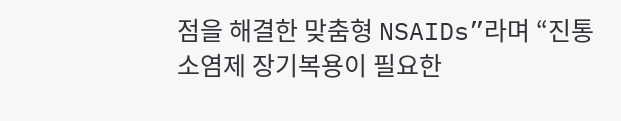점을 해결한 맞춤형 NSAIDs”라며 “진통소염제 장기복용이 필요한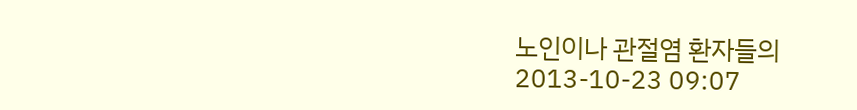노인이나 관절염 환자들의
2013-10-23 09:07